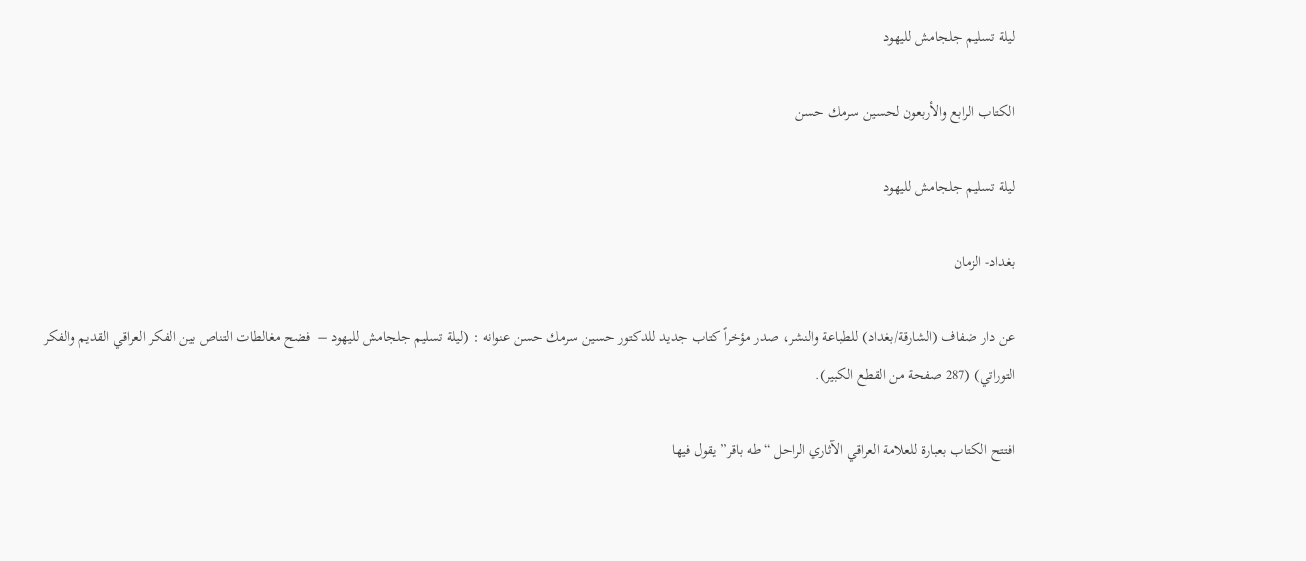ليلة تسليم جلجامش لليهود

الكتاب الرابع والأربعون لحسين سرمك حسن

ليلة تسليم جلجامش لليهود

بغداد- الزمان

عن دار ضفاف (الشارقة/بغداد) للطباعة والنشر، صدر مؤخراً كتاب جديد للدكتور حسين سرمك حسن عنوانه : (ليلة تسليم جلجامش لليهود –  فضح مغالطات التناص بين الفكر العراقي القديم والفكر التوراتي) (287 صفحة من القطع الكبير).

افتتح الكتاب بعبارة للعلامة العراقي الآثاري الراحل “طه باقر” يقول فيها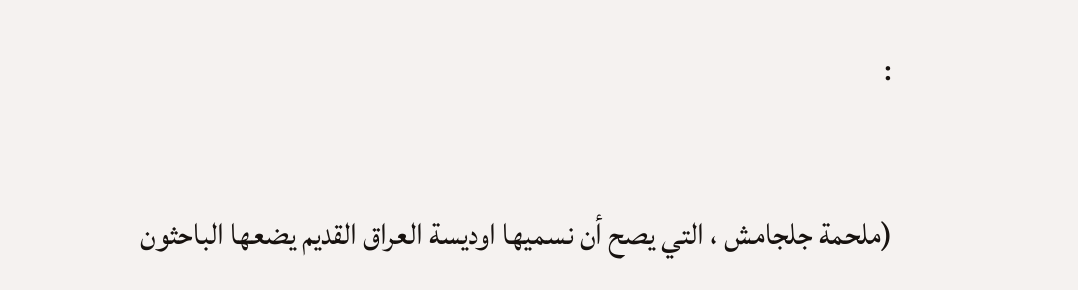:

(ملحمة جلجامش ، التي يصح أن نسميها اوديسة العراق القديم يضعها الباحثون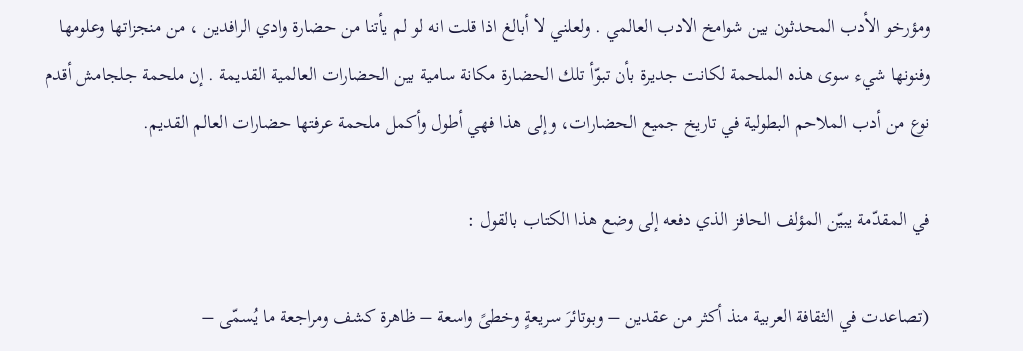ومؤرخو الأدب المحدثون بين شوامخ الادب العالمي . ولعلني لا أبالغ اذا قلت انه لو لم يأتنا من حضارة وادي الرافدين ، من منجزاتها وعلومها وفنونها شيء سوى هذه الملحمة لكانت جديرة بأن تبوّأ تلك الحضارة مكانة سامية بين الحضارات العالمية القديمة . إن ملحمة جلجامش أقدم نوع من أدب الملاحم البطولية في تاريخ جميع الحضارات، وإلى هذا فهي أطول وأكمل ملحمة عرفتها حضارات العالم القديم.

في المقدّمة يبيّن المؤلف الحافز الذي دفعه إلى وضع هذا الكتاب بالقول :

(تصاعدت في الثقافة العربية منذ أكثر من عقدين – وبوتائرَ سريعةٍ وخطىً واسعة – ظاهرة كشف ومراجعة ما يُسمّى –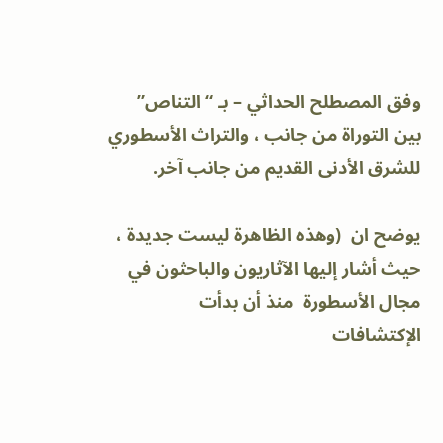وفق المصطلح الحداثي – بـ “التناص” بين التوراة من جانب ، والتراث الأسطوري للشرق الأدنى القديم من جانب آخر.

يوضح ان  (وهذه الظاهرة ليست جديدة ، حيث أشار إليها الآثاريون والباحثون في مجال الأسطورة  منذ أن بدأت الإكتشافات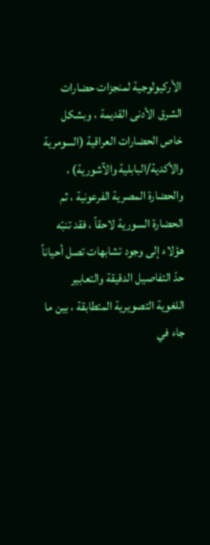الأركيولوجية لمنجزات حضارات الشرق الأدنى القديمة ، وبشكل خاص الحضارات العراقية (السومرية والأكدية/البابلية والآشورية) ، والحضارة المصرية الفرعونية ، ثم الحضارة السورية لاحقاً ، فقد تنبّه هؤلاء إلى وجود تشابهات تصل أحياناً حدّ التفاصيل الدقيقة والتعابير اللغوية التصويرية المتطابقة ، بين ما جاء في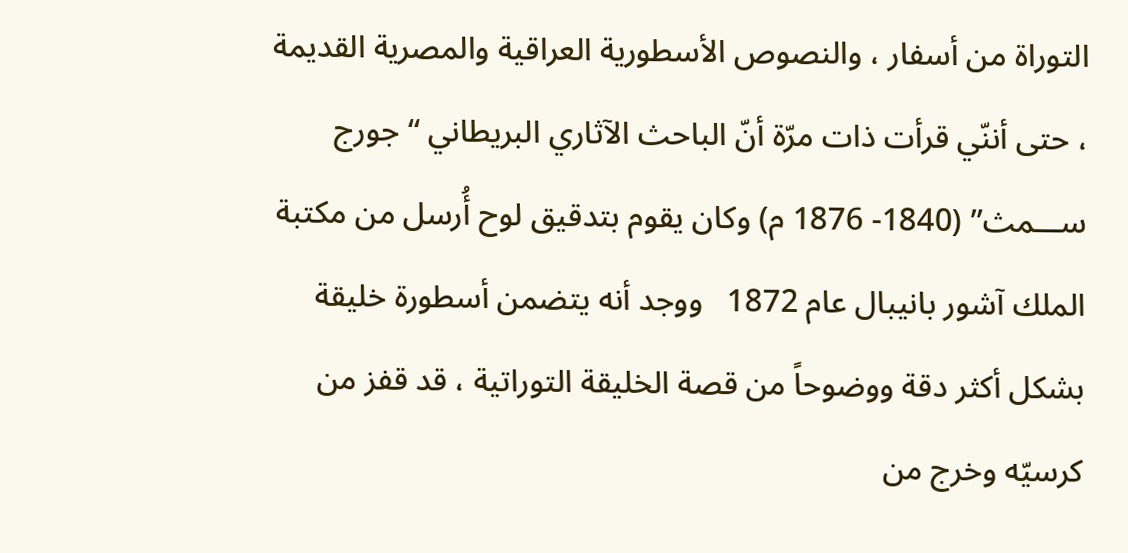التوراة من أسفار ، والنصوص الأسطورية العراقية والمصرية القديمة ، حتى أننّي قرأت ذات مرّة أنّ الباحث الآثاري البريطاني “جورج ســـمث” (1840- 1876 م) وكان يقوم بتدقيق لوح أُرسل من مكتبة الملك آشور بانيبال عام 1872   ووجد أنه يتضمن أسطورة خليقة بشكل أكثر دقة ووضوحاً من قصة الخليقة التوراتية ، قد قفز من كرسيّه وخرج من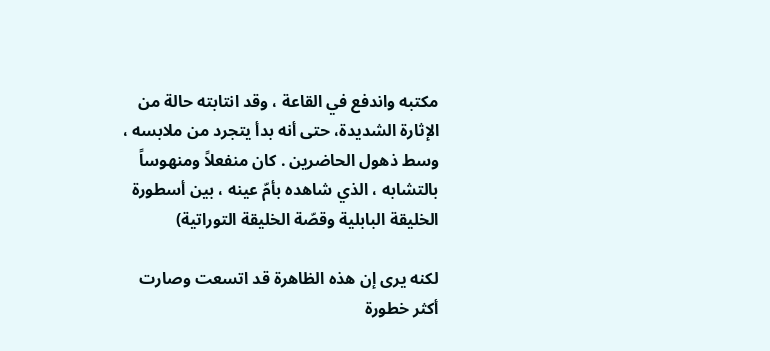مكتبه واندفع في القاعة ، وقد انتابته حالة من الإثارة الشديدة، حتى أنه بدأ يتجرد من ملابسه ، وسط ذهول الحاضرين . كان منفعلاً ومنهوساً بالتشابه ، الذي شاهده بأمّ عينه ، بين أسطورة الخليقة البابلية وقصّة الخليقة التوراتية)

لكنه يرى إن هذه الظاهرة قد اتسعت وصارت أكثر خطورة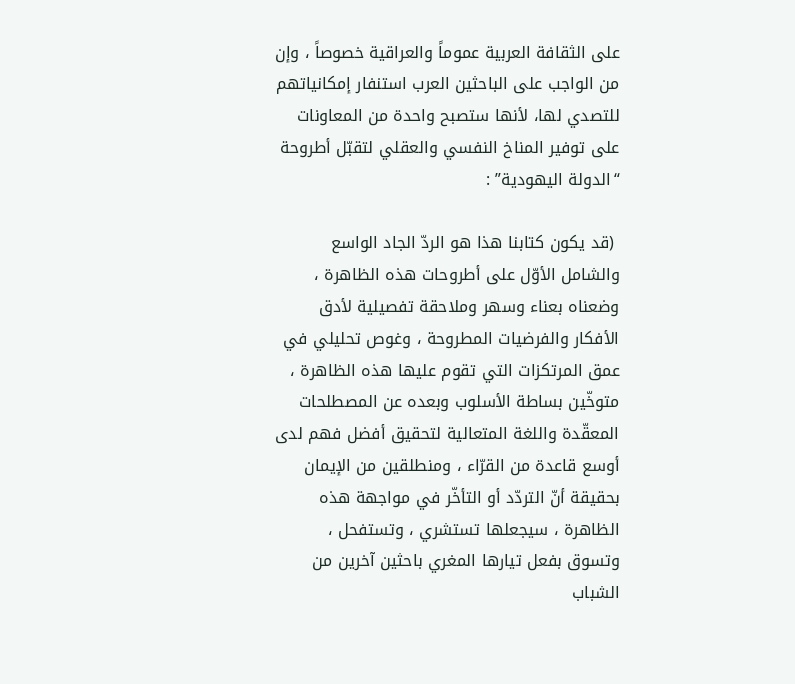على الثقافة العربية عموماً والعراقية خصوصاً ، وإن من الواجب على الباحثين العرب استنفار إمكانياتهم للتصدي لها، لأنها ستصبح واحدة من المعاونات على توفير المناخ النفسي والعقلي لتقبّل أطروحة “الدولة اليهودية” :

 (قد يكون كتابنا هذا هو الردّ الجاد الواسع والشامل الأوّل على أطروحات هذه الظاهرة ، وضعناه بعناء وسهر وملاحقة تفصيلية لأدق الأفكار والفرضيات المطروحة ، وغوص تحليلي في عمق المرتكزات التي تقوم عليها هذه الظاهرة ، متوخّين بساطة الأسلوب وبعده عن المصطلحات المعقّدة واللغة المتعالية لتحقيق أفضل فهم لدى أوسع قاعدة من القرّاء ، ومنطلقين من الإيمان بحقيقة أنّ التردّد أو التأخّر في مواجهة هذه الظاهرة ، سيجعلها تستشري ، وتستفحل ، وتسوق بفعل تيارها المغري باحثين آخرين من الشباب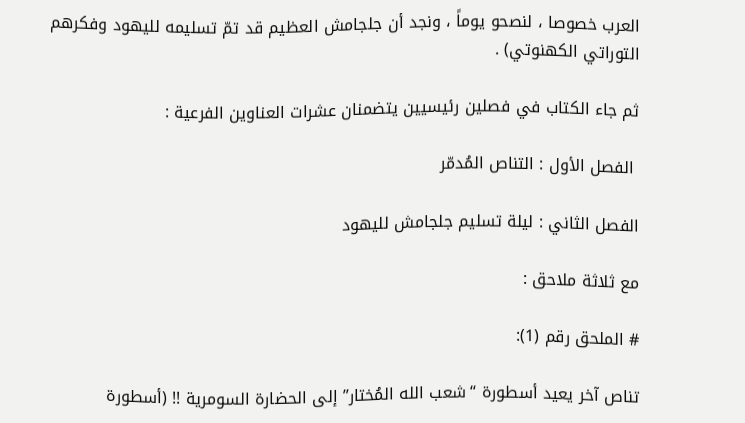العرب خصوصا ، لنصحو يوماً ، ونجد أن جلجامش العظيم قد تمّ تسليمه لليهود وفكرهم التوراتي الكهنوتي) .

ثم جاء الكتاب في فصلين رئيسيين يتضمنان عشرات العناوين الفرعية :

 الفصل الأول : التناص المُدمّر

الفصل الثاني : ليلة تسليم جلجامش لليهود

مع ثلاثة ملاحق :

# الملحق رقم (1):

تناص آخر يعيد أسطورة “شعب الله المُختار” إلى الحضارة السومرية !! (أسطورة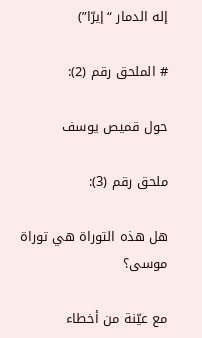إله الدمار “إيرّا”)

# الملحق رقم (2):

حول قميص يوسف

ملحق رقم (3):

هل هذه التوراة هي توراة موسى؟

مع عيّنة من أخطاء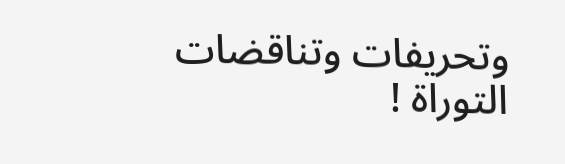وتحريفات وتناقضات التوراة !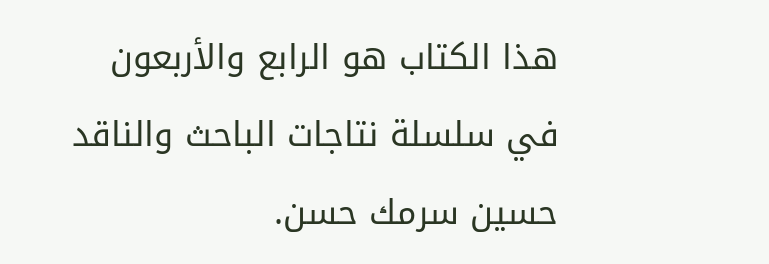هذا الكتاب هو الرابع والأربعون في سلسلة نتاجات الباحث والناقد حسين سرمك حسن.